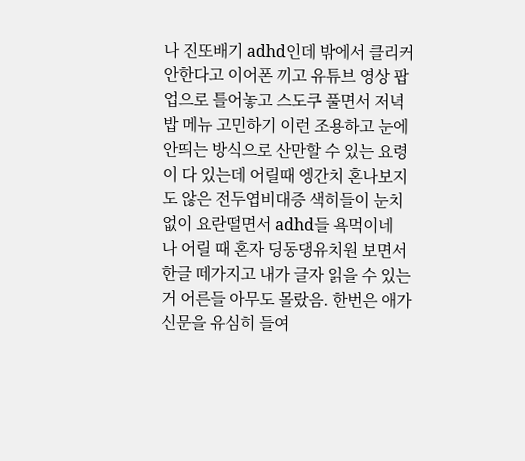나 진또배기 adhd인데 밖에서 클리커 안한다고 이어폰 끼고 유튜브 영상 팝업으로 틀어놓고 스도쿠 풀면서 저녁밥 메뉴 고민하기 이런 조용하고 눈에 안띄는 방식으로 산만할 수 있는 요령이 다 있는데 어릴때 엥간치 혼나보지도 않은 전두엽비대증 색히들이 눈치없이 요란떨면서 adhd들 욕먹이네
나 어릴 때 혼자 딩동댕유치원 보면서 한글 떼가지고 내가 글자 읽을 수 있는 거 어른들 아무도 몰랐음. 한번은 애가 신문을 유심히 들여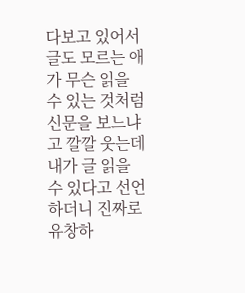다보고 있어서 글도 모르는 애가 무슨 읽을 수 있는 것처럼 신문을 보느냐고 깔깔 웃는데 내가 글 읽을 수 있다고 선언하더니 진짜로 유창하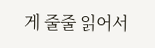게 줄줄 읽어서